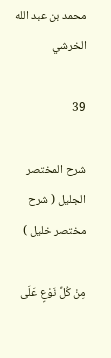محمد بن عبد الله الخرشي

39

شرح المختصر الجليل ( شرح مختصر خليل )

مِنْ كُلِّ نَوْعٍ عَلَى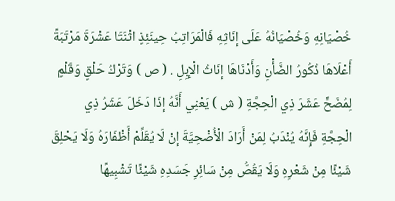خُصْيَانِهِ وَخُصْيَانُهُ عَلَى إنَاثِهِ فَالْمَرَاتِبُ حِينَئِذٍ اثْنَتَا عَشْرَةَ مَرْتَبَةً أَعْلَاهَا ذُكُورُ الضَّأْنِ وَأَدْنَاهَا إنَاثُ الْإِبِلِ . ( ص ) وَتَرْكُ حَلْقٍ وَقَلْمٍ لِمُضَحٍّ عَشَرَ ذِي الْحِجَّةِ ( ش ) يَعْنِي أَنَّهُ إذَا دَخَلَ عَشَرُ ذِي الْحِجَّةِ فَإِنَّهُ يُنْدَبُ لِمَنْ أَرَادَ الْأُضْحِيَّةَ إنْ لَا يُقَلِّمْ أَظْفَارَهُ وَلَا يَحْلِقَ شَيْئًا مِنْ شَعْرِهِ وَلَا يَقُصُّ مِنْ سَائِرِ جَسَدِهِ شَيْئًا تَشْبِيهًا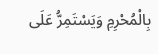بِالْمُحْرِمِ وَيَسْتَمِرُّ عَلَى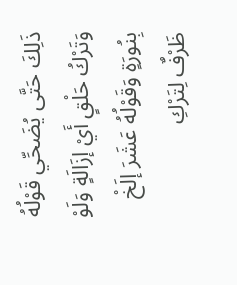ذَلِكَ حَتَّى يُضَحِّي قَوْلُهُ وَتَرْكُ حَلْقٍ أَيْ إزَالَةٍ وَلَوْ بِنُورَةٍ وَقَوْلُهُ عَشَرَ إلَخْ ظَرْفٌ لِتَرْكِ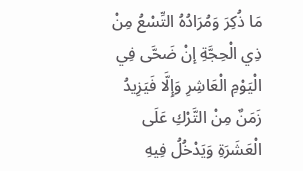مَا ذُكِرَ وَمُرَادُهُ التِّسْعُ مِنْ ذِي الْحِجَّةِ إنْ ضَحَّى فِي الْيَوْمِ الْعَاشِرِ وَإِلَّا فَيَزِيدُ زَمَنٌ مِنْ التَّرْكِ عَلَى الْعَشَرَةِ وَيَدْخُلُ فِيهِ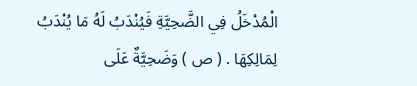الْمُدْخَلُ فِي الضَّحِيَّةِ فَيُنْدَبُ لَهُ مَا يُنْدَبُ لِمَالِكِهَا . ( ص ) وَضَحِيَّةٌ عَلَى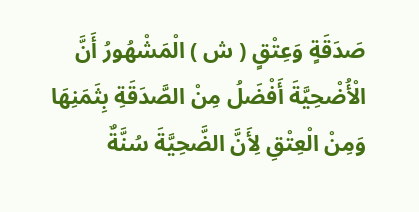صَدَقَةٍ وَعِتْقٍ ( ش ) الْمَشْهُورُ أَنَّ الْأُضْحِيَّةَ أَفْضَلُ مِنْ الصَّدَقَةِ بِثَمَنِهَا وَمِنْ الْعِتْقِ لِأَنَّ الضَّحِيَّةَ سُنَّةٌ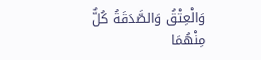وَالْعِتْقُ وَالصَّدَقَةُ كُلٌّ مِنْهُمَا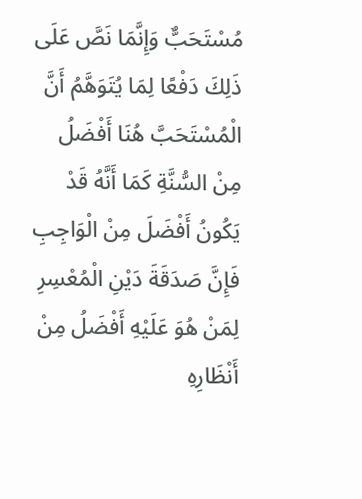مُسْتَحَبٌّ وَإِنَّمَا نَصَّ عَلَى ذَلِكَ دَفْعًا لِمَا يُتَوَهَّمُ أَنَّ الْمُسْتَحَبَّ هُنَا أَفْضَلُ مِنْ السُّنَّةِ كَمَا أَنَّهُ قَدْ يَكُونُ أَفْضَلَ مِنْ الْوَاجِبِ فَإِنَّ صَدَقَةَ دَيْنِ الْمُعْسِرِ لِمَنْ هُوَ عَلَيْهِ أَفْضَلُ مِنْ أَنْظَارِهِ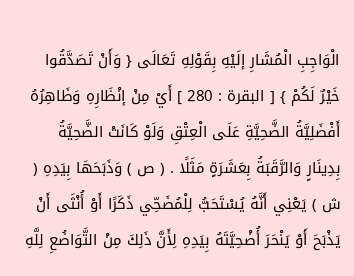الْوَاجِبِ الْمُشَارِ إلَيْهِ بِقَوْلِهِ تَعَالَى { وَأَنْ تَصَدَّقُوا خَيْرٌ لَكُمْ } [ البقرة : 280 ] أَيْ مِنْ إنْظَارِهِ وَظَاهِرُهُ أَفْضَلِيَّةُ الضَّحِيَّةِ عَلَى الْعِتْقِ وَلَوْ كَانَتْ الضَّحِيَّةُ بِدِينَارٍ وَالرَّقَبَةُ بِعَشَرَةٍ مَثَلًا . ( ص ) وَذَبَحَهَا بِيَدِهِ ( ش ) يَعْنِي أَنَّهُ يُسْتَحَبُّ لِلْمُضَحِّي ذَكَرًا أَوْ أُنْثَى أَنْ يَذْبَحَ أَوْ يَنْحَرَ أُضْحِيَّتَهُ بِيَدِهِ لِأَنَّ ذَلِكَ مِنْ التَّوَاضُعِ لِلَّهِ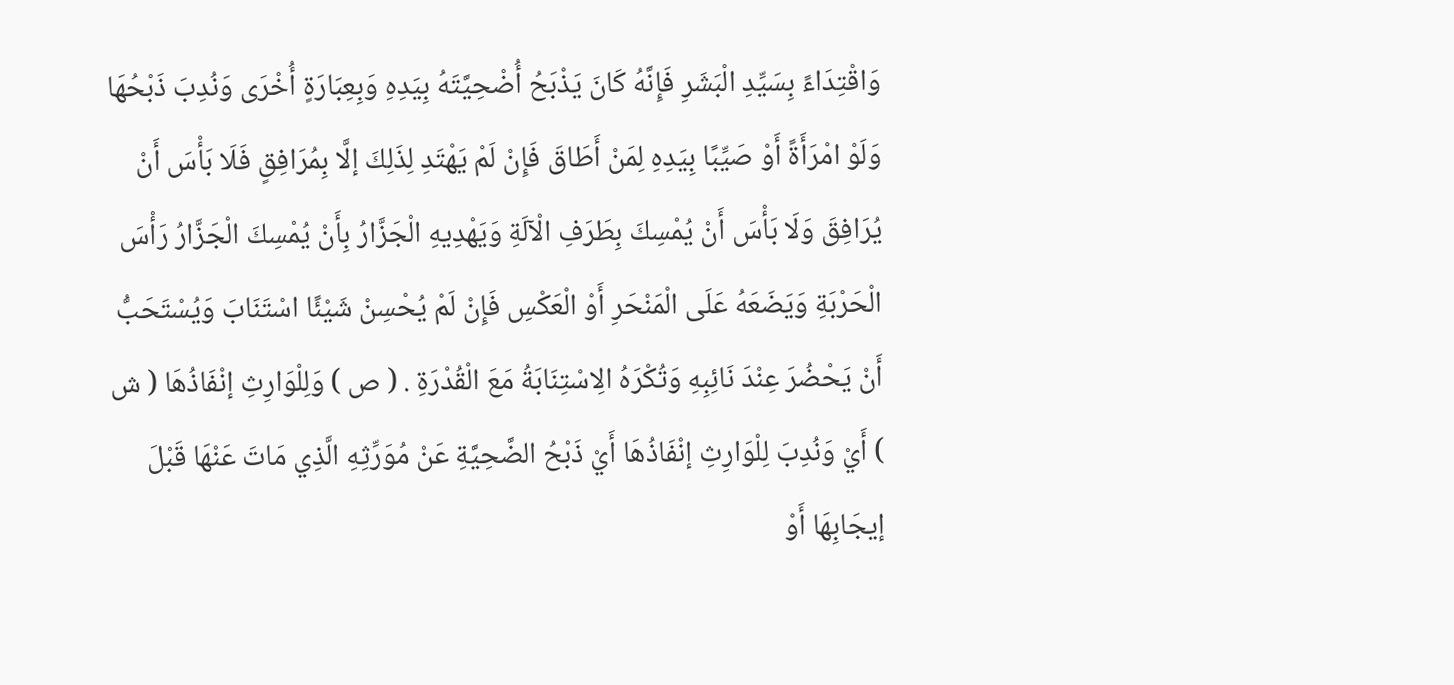وَاقْتِدَاءً بِسَيِّدِ الْبَشَرِ فَإِنَّهُ كَانَ يَذْبَحُ أُضْحِيَّتَهُ بِيَدِهِ وَبِعِبَارَةٍ أُخْرَى وَنُدِبَ ذَبْحُهَا وَلَوْ امْرَأَةً أَوْ صَيِّبًا بِيَدِهِ لِمَنْ أَطَاقَ فَإِنْ لَمْ يَهْتَدِ لِذَلِكَ إلَّا بِمُرَافِقٍ فَلَا بَأْسَ أَنْ يُرَافِقَ وَلَا بَأْسَ أَنْ يُمْسِكَ بِطَرَفِ الْآلَةِ وَيَهْدِيهِ الْجَزَّارُ بِأَنْ يُمْسِكَ الْجَزَّارُ رَأْسَ الْحَرْبَةِ وَيَضَعَهُ عَلَى الْمَنْحَرِ أَوْ الْعَكْسِ فَإِنْ لَمْ يُحْسِنْ شَيْئًا اسْتَنَابَ وَيُسْتَحَبُّ أَنْ يَحْضُرَ عِنْدَ نَائِبِهِ وَتُكْرَهُ الِاسْتِنَابَةُ مَعَ الْقُدْرَةِ . ( ص ) وَلِلْوَارِثِ إنْفَاذُهَا ( ش ) أَيْ وَنُدِبَ لِلْوَارِثِ إنْفَاذُهَا أَيْ ذَبْحُ الضَّحِيَّةِ عَنْ مُوَرِّثِهِ الَّذِي مَاتَ عَنْهَا قَبْلَ إيجَابِهَا أَوْ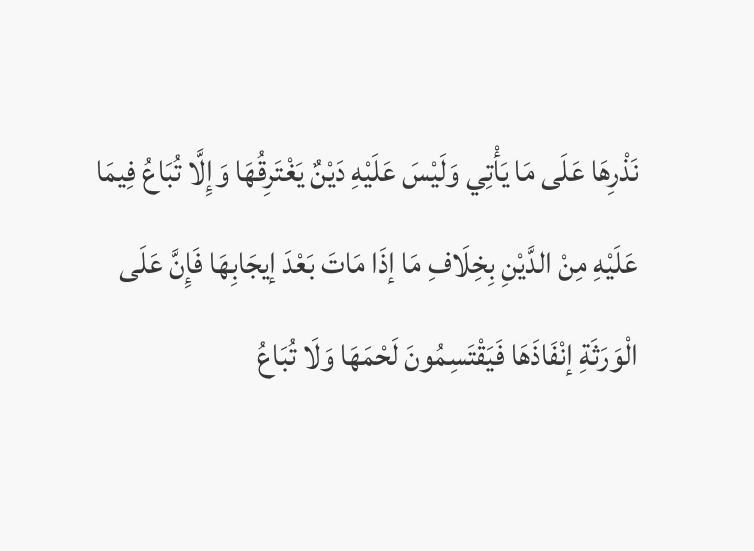نَذْرِهَا عَلَى مَا يَأْتِي وَلَيْسَ عَلَيْهِ دَيْنٌ يَغْتَرِقُهَا وَإِلَّا تُبَاعُ فِيمَا عَلَيْهِ مِنْ الدَّيْنِ بِخِلَافِ مَا إذَا مَاتَ بَعْدَ إيجَابِهَا فَإِنَّ عَلَى الْوَرَثَةِ إنْفَاذَهَا فَيَقْتَسِمُونَ لَحْمَهَا وَلَا تُبَاعُ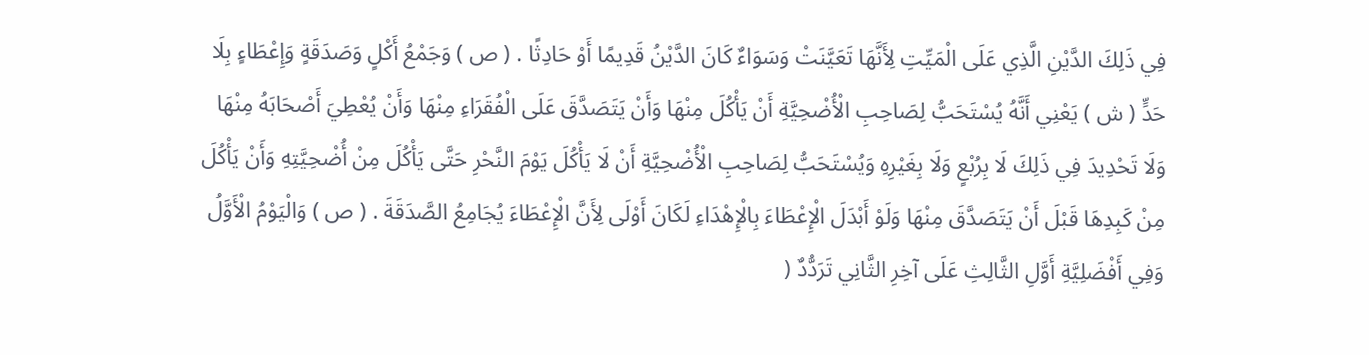فِي ذَلِكَ الدَّيْنِ الَّذِي عَلَى الْمَيِّتِ لِأَنَّهَا تَعَيَّنَتْ وَسَوَاءٌ كَانَ الدَّيْنُ قَدِيمًا أَوْ حَادِثًا . ( ص ) وَجَمْعُ أَكْلٍ وَصَدَقَةٍ وَإِعْطَاءٍ بِلَا حَدٍّ ( ش ) يَعْنِي أَنَّهُ يُسْتَحَبُّ لِصَاحِبِ الْأُضْحِيَّةِ أَنْ يَأْكُلَ مِنْهَا وَأَنْ يَتَصَدَّقَ عَلَى الْفُقَرَاءِ مِنْهَا وَأَنْ يُعْطِيَ أَصْحَابَهُ مِنْهَا وَلَا تَحْدِيدَ فِي ذَلِكَ لَا بِرُبْعٍ وَلَا بِغَيْرِهِ وَيُسْتَحَبُّ لِصَاحِبِ الْأُضْحِيَّةِ أَنْ لَا يَأْكُلَ يَوْمَ النَّحْرِ حَتَّى يَأْكُلَ مِنْ أُضْحِيَّتِهِ وَأَنْ يَأْكُلَ مِنْ كَبِدِهَا قَبْلَ أَنْ يَتَصَدَّقَ مِنْهَا وَلَوْ أَبْدَلَ الْإِعْطَاءَ بِالْإِهْدَاءِ لَكَانَ أَوْلَى لِأَنَّ الْإِعْطَاءَ يُجَامِعُ الصَّدَقَةَ . ( ص ) وَالْيَوْمُ الْأَوَّلُ وَفِي أَفْضَلِيَّةِ أَوَّلِ الثَّالِثِ عَلَى آخِرِ الثَّانِي تَرَدُّدٌ (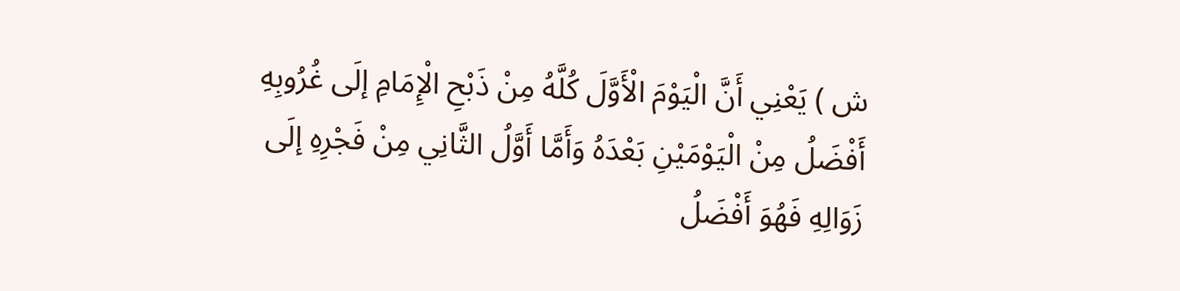ش ) يَعْنِي أَنَّ الْيَوْمَ الْأَوَّلَ كُلَّهُ مِنْ ذَبْحِ الْإِمَامِ إلَى غُرُوبِهِ أَفْضَلُ مِنْ الْيَوْمَيْنِ بَعْدَهُ وَأَمَّا أَوَّلُ الثَّانِي مِنْ فَجْرِهِ إلَى زَوَالِهِ فَهُوَ أَفْضَلُ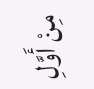مِنْ أَوَّلِ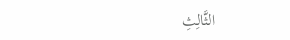الثَّالِثِ